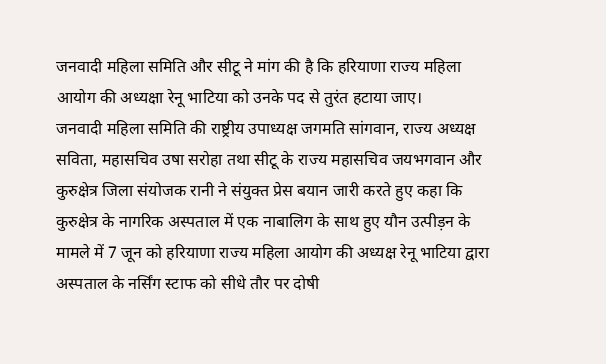जनवादी महिला समिति और सीटू ने मांग की है कि हरियाणा राज्य महिला आयोग की अध्यक्षा रेनू भाटिया को उनके पद से तुरंत हटाया जाए।
जनवादी महिला समिति की राष्ट्रीय उपाध्यक्ष जगमति सांगवान, राज्य अध्यक्ष सविता, महासचिव उषा सरोहा तथा सीटू के राज्य महासचिव जयभगवान और कुरुक्षेत्र जिला संयोजक रानी ने संयुक्त प्रेस बयान जारी करते हुए कहा कि कुरुक्षेत्र के नागरिक अस्पताल में एक नाबालिग के साथ हुए यौन उत्पीड़न के मामले में 7 जून को हरियाणा राज्य महिला आयोग की अध्यक्ष रेनू भाटिया द्वारा अस्पताल के नर्सिंग स्टाफ को सीधे तौर पर दोषी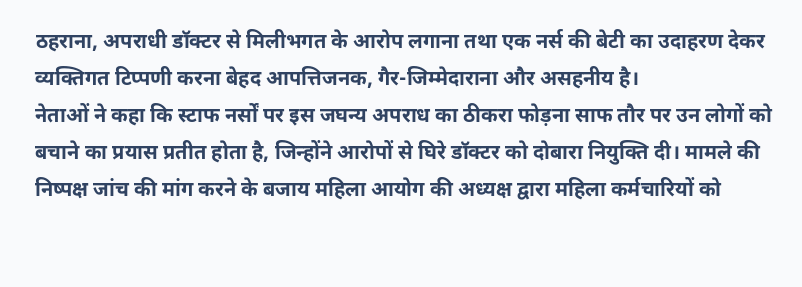ठहराना, अपराधी डॉक्टर से मिलीभगत के आरोप लगाना तथा एक नर्स की बेटी का उदाहरण देकर व्यक्तिगत टिप्पणी करना बेहद आपत्तिजनक, गैर-जिम्मेदाराना और असहनीय है।
नेताओं ने कहा कि स्टाफ नर्सों पर इस जघन्य अपराध का ठीकरा फोड़ना साफ तौर पर उन लोगों को बचाने का प्रयास प्रतीत होता है, जिन्होंने आरोपों से घिरे डॉक्टर को दोबारा नियुक्ति दी। मामले की निष्पक्ष जांच की मांग करने के बजाय महिला आयोग की अध्यक्ष द्वारा महिला कर्मचारियों को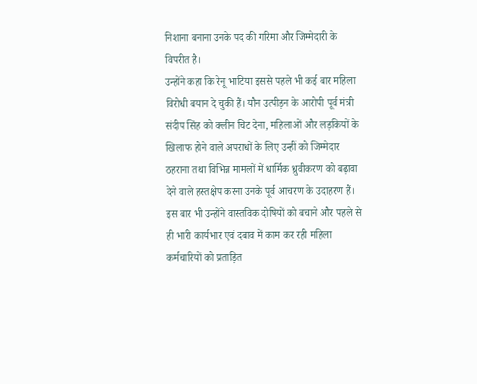निशाना बनाना उनके पद की गरिमा और जिम्मेदारी के विपरीत है।
उन्होंने कहा कि रेनू भाटिया इससे पहले भी कई बार महिला विरोधी बयान दे चुकी हैं। यौन उत्पीड़न के आरोपी पूर्व मंत्री संदीप सिंह को क्लीन चिट देना, महिलाओं और लड़कियों के खिलाफ होने वाले अपराधों के लिए उन्हीं को जिम्मेदार ठहराना तथा विभिन्न मामलों में धार्मिक ध्रुवीकरण को बढ़ावा देने वाले हस्तक्षेप करना उनके पूर्व आचरण के उदाहरण हैं। इस बार भी उन्होंने वास्तविक दोषियों को बचाने और पहले से ही भारी कार्यभार एवं दबाव में काम कर रही महिला कर्मचारियों को प्रताड़ित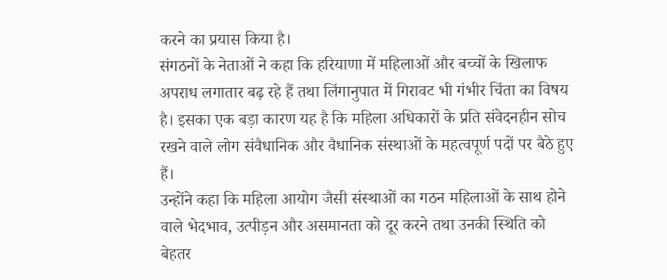करने का प्रयास किया है।
संगठनों के नेताओं ने कहा कि हरियाणा में महिलाओं और बच्चों के खिलाफ अपराध लगातार बढ़ रहे हैं तथा लिंगानुपात में गिरावट भी गंभीर चिंता का विषय है। इसका एक बड़ा कारण यह है कि महिला अधिकारों के प्रति संवेदनहीन सोच रखने वाले लोग संवैधानिक और वैधानिक संस्थाओं के महत्वपूर्ण पदों पर बैठे हुए हैं।
उन्होंने कहा कि महिला आयोग जैसी संस्थाओं का गठन महिलाओं के साथ होने वाले भेदभाव, उत्पीड़न और असमानता को दूर करने तथा उनकी स्थिति को बेहतर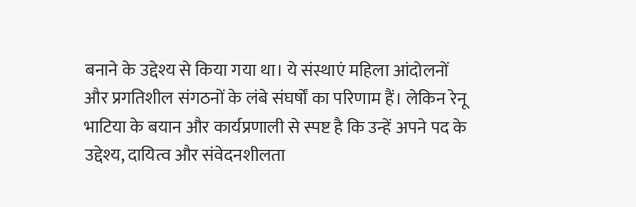बनाने के उद्देश्य से किया गया था। ये संस्थाएं महिला आंदोलनों और प्रगतिशील संगठनों के लंबे संघर्षों का परिणाम हैं। लेकिन रेनू भाटिया के बयान और कार्यप्रणाली से स्पष्ट है कि उन्हें अपने पद के उद्देश्य, दायित्व और संवेदनशीलता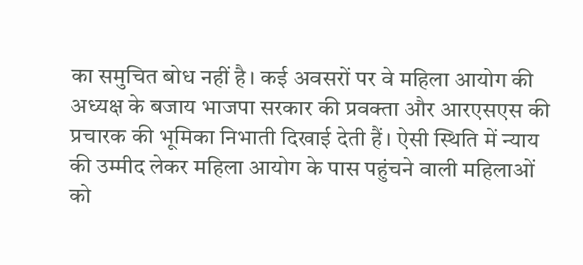का समुचित बोध नहीं है। कई अवसरों पर वे महिला आयोग की अध्यक्ष के बजाय भाजपा सरकार की प्रवक्ता और आरएसएस की प्रचारक की भूमिका निभाती दिखाई देती हैं। ऐसी स्थिति में न्याय की उम्मीद लेकर महिला आयोग के पास पहुंचने वाली महिलाओं को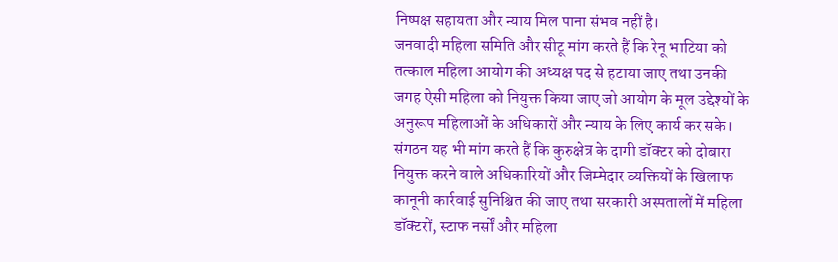निष्पक्ष सहायता और न्याय मिल पाना संभव नहीं है।
जनवादी महिला समिति और सीटू मांग करते हैं कि रेनू भाटिया को तत्काल महिला आयोग की अध्यक्ष पद से हटाया जाए तथा उनकी जगह ऐसी महिला को नियुक्त किया जाए जो आयोग के मूल उद्देश्यों के अनुरूप महिलाओं के अधिकारों और न्याय के लिए कार्य कर सके।
संगठन यह भी मांग करते हैं कि कुरुक्षेत्र के दागी डॉक्टर को दोबारा नियुक्त करने वाले अधिकारियों और जिम्मेदार व्यक्तियों के खिलाफ कानूनी कार्रवाई सुनिश्चित की जाए तथा सरकारी अस्पतालों में महिला डॉक्टरों, स्टाफ नर्सों और महिला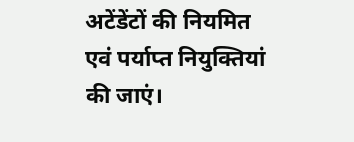अटेंडेंटों की नियमित एवं पर्याप्त नियुक्तियां की जाएं।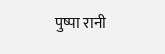पुष्पा रानी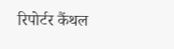रिपोर्टर कैंथल